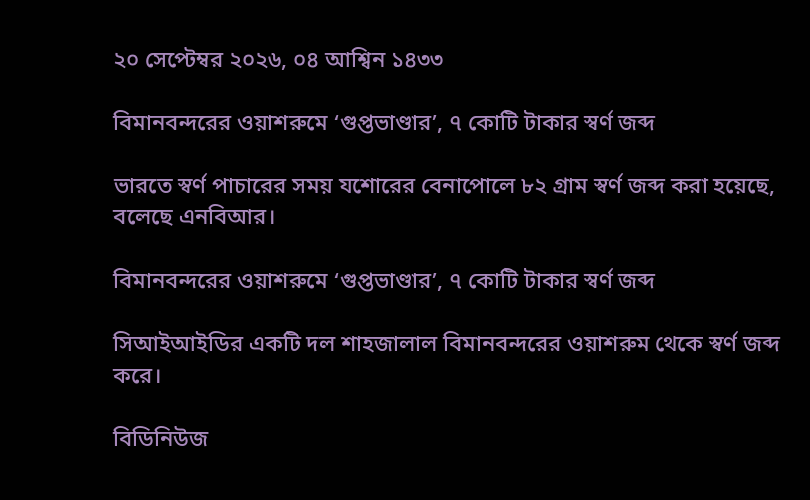২০ সেপ্টেম্বর ২০২৬, ০৪ আশ্বিন ১৪৩৩

বিমানবন্দরের ওয়াশরুমে ‘গুপ্তভাণ্ডার’, ৭ কোটি টাকার স্বর্ণ জব্দ

ভারতে স্বর্ণ পাচারের সময় যশোরের বেনাপোলে ৮২ গ্রাম স্বর্ণ জব্দ করা হয়েছে, বলেছে এনবিআর।

বিমানবন্দরের ওয়াশরুমে ‘গুপ্তভাণ্ডার’, ৭ কোটি টাকার স্বর্ণ জব্দ

সিআইআইডির একটি দল শাহজালাল বিমানবন্দরের ওয়াশরুম থেকে স্বর্ণ জব্দ করে।

বিডিনিউজ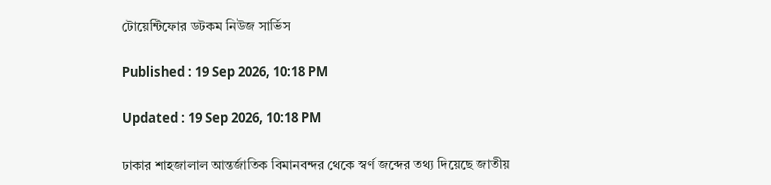টোয়েন্টিফোর ডটকম নিউজ সার্ভিস

Published : 19 Sep 2026, 10:18 PM

Updated : 19 Sep 2026, 10:18 PM

ঢাকার শাহজালাল আন্তর্জাতিক বিমানবন্দর থেকে স্বর্ণ জব্দের তথ্য দিয়েছে জাতীয়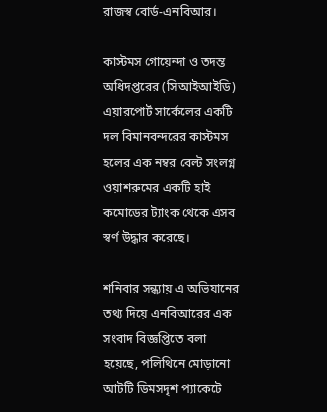রাজস্ব বোর্ড-এনবিআর।

কাস্টমস গোয়েন্দা ও তদন্ত অধিদপ্তরের (সিআইআইডি) এয়ারপোর্ট সার্কেলের একটি দল বিমানবন্দরের কাস্টমস হলের এক নম্বর বেল্ট সংলগ্ন ওয়াশরুমের একটি হাই কমোডের ট্যাংক থেকে এসব স্বর্ণ উদ্ধার করেছে।

শনিবার সন্ধ্যায় এ অভিযানের তথ্য দিয়ে এনবিআরের এক সংবাদ বিজ্ঞপ্তিতে বলা হয়েছে, পলিথিনে মোড়ানো আটটি ডিমসদৃশ প্যাকেটে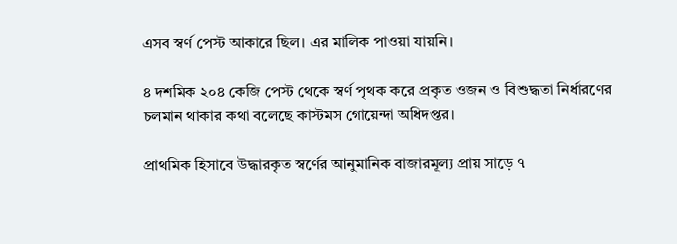এসব স্বর্ণ পেস্ট আকারে ছিল। এর মালিক পাওয়া যায়নি।

৪ দশমিক ২০৪ কেজি পেস্ট থেকে স্বর্ণ পৃথক করে প্রকৃত ওজন ও বিশুদ্ধতা নির্ধারণের চলমান থাকার কথা বলেছে কাস্টমস গোয়েন্দা অধিদপ্তর।

প্রাথমিক হিসাবে উদ্ধারকৃত স্বর্ণের আনুমানিক বাজারমূল্য প্রায় সাড়ে ৭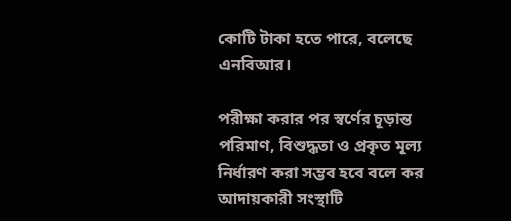কোটি টাকা হতে পারে, বলেছে এনবিআর।

পরীক্ষা করার পর স্বর্ণের চূড়ান্ত পরিমাণ, বিশুদ্ধতা ও প্রকৃত মূল্য নির্ধারণ করা সম্ভব হবে বলে কর আদায়কারী সংস্থাটি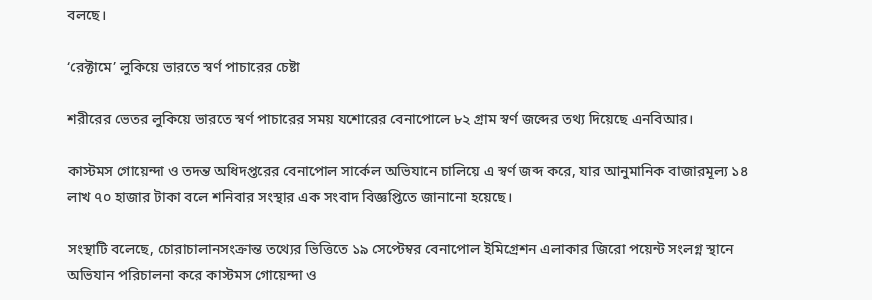বলছে।

‘রেক্টামে’ লুকিয়ে ভারতে স্বর্ণ পাচারের চেষ্টা

শরীরের ভেতর লুকিয়ে ভারতে স্বর্ণ পাচারের সময় যশোরের বেনাপোলে ৮২ গ্রাম স্বর্ণ জব্দের তথ্য দিয়েছে এনবিআর।

কাস্টমস গোয়েন্দা ও তদন্ত অধিদপ্তরের বেনাপোল সার্কেল অভিযানে চালিয়ে এ স্বর্ণ জব্দ করে, যার আনুমানিক বাজারমূল্য ১৪ লাখ ৭০ হাজার টাকা বলে শনিবার সংস্থার এক সংবাদ বিজ্ঞপ্তিতে জানানো হয়েছে।

সংস্থাটি বলেছে, চোরাচালানসংক্রান্ত তথ্যের ভিত্তিতে ১৯ সেপ্টেম্বর বেনাপোল ইমিগ্রেশন এলাকার জিরো পয়েন্ট সংলগ্ন স্থানে অভিযান পরিচালনা করে কাস্টমস গোয়েন্দা ও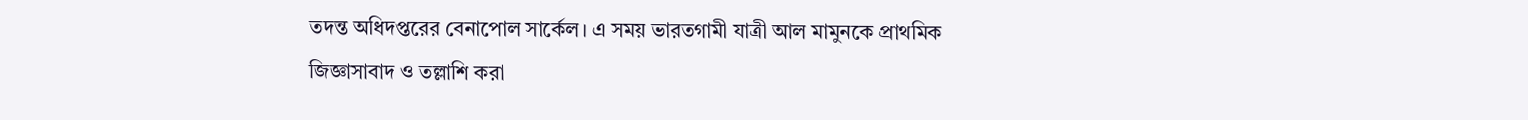তদন্ত অধিদপ্তরের বেনাপোল সার্কেল। এ সময় ভারতগামী যাত্রী আল মামুনকে প্রাথমিক জিজ্ঞাসাবাদ ও তল্লাশি করা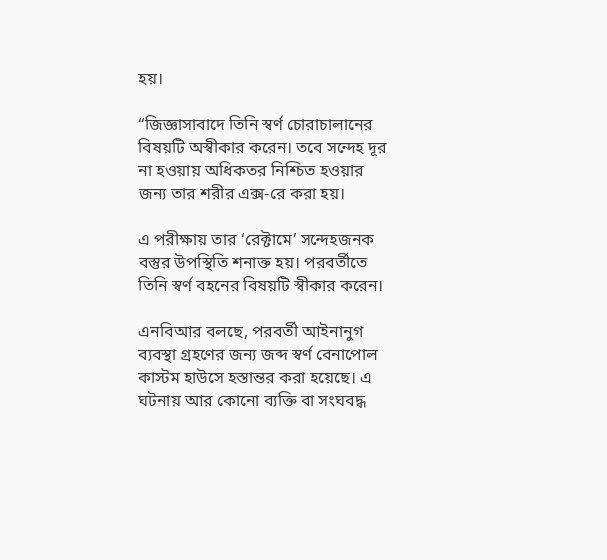হয়।

“জিজ্ঞাসাবাদে তিনি স্বর্ণ চোরাচালানের বিষয়টি অস্বীকার করেন। তবে সন্দেহ দূর না হওয়ায় অধিকতর নিশ্চিত হওয়ার জন্য তার শরীর এক্স-রে করা হয়।

এ পরীক্ষায় তার ‘রেক্টামে’ সন্দেহজনক বস্তুর উপস্থিতি শনাক্ত হয়। পরবর্তীতে তিনি স্বর্ণ বহনের বিষয়টি স্বীকার করেন।

এনবিআর বলছে, পরবর্তী আইনানুগ ব্যবস্থা গ্রহণের জন্য জব্দ স্বর্ণ বেনাপোল কাস্টম হাউসে হস্তান্তর করা হয়েছে। এ ঘটনায় আর কোনো ব্যক্তি বা সংঘবদ্ধ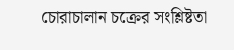চোরাচালান চক্রের সংশ্লিষ্টতা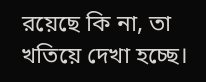রয়েছে কি না, তা খতিয়ে দেখা হচ্ছে।